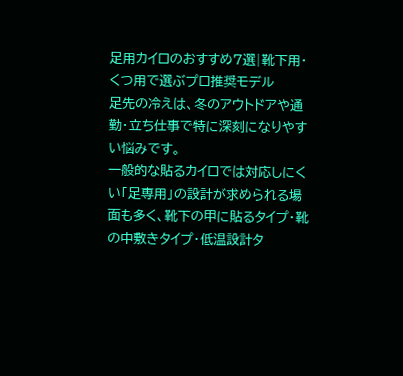足用カイロのおすすめ7選|靴下用・くつ用で選ぶプロ推奨モデル
足先の冷えは、冬のアウトドアや通勤・立ち仕事で特に深刻になりやすい悩みです。
一般的な貼るカイロでは対応しにくい「足専用」の設計が求められる場面も多く、靴下の甲に貼るタイプ・靴の中敷きタイプ・低温設計タ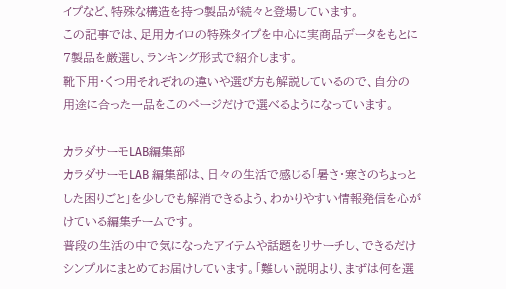イプなど、特殊な構造を持つ製品が続々と登場しています。
この記事では、足用カイロの特殊タイプを中心に実商品データをもとに7製品を厳選し、ランキング形式で紹介します。
靴下用・くつ用それぞれの違いや選び方も解説しているので、自分の用途に合った一品をこのページだけで選べるようになっています。

カラダサーモLAB編集部
カラダサーモLAB 編集部は、日々の生活で感じる「暑さ・寒さのちょっとした困りごと」を少しでも解消できるよう、わかりやすい情報発信を心がけている編集チームです。
普段の生活の中で気になったアイテムや話題をリサーチし、できるだけシンプルにまとめてお届けしています。「難しい説明より、まずは何を選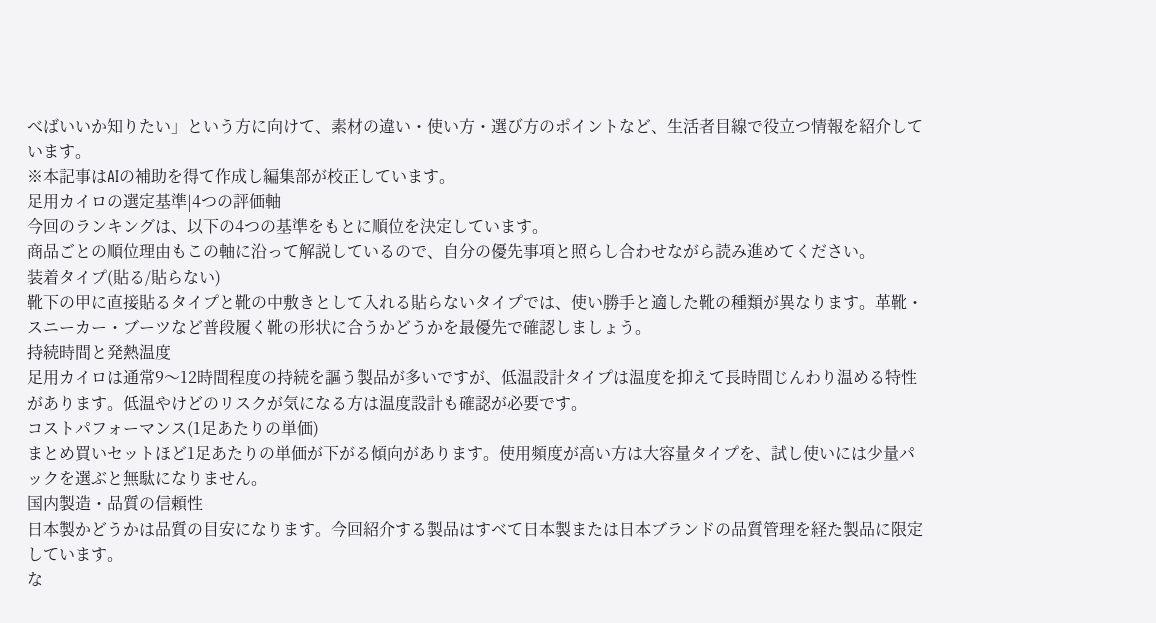べばいいか知りたい」という方に向けて、素材の違い・使い方・選び方のポイントなど、生活者目線で役立つ情報を紹介しています。
※本記事はAIの補助を得て作成し編集部が校正しています。
足用カイロの選定基準|4つの評価軸
今回のランキングは、以下の4つの基準をもとに順位を決定しています。
商品ごとの順位理由もこの軸に沿って解説しているので、自分の優先事項と照らし合わせながら読み進めてください。
装着タイプ(貼る/貼らない)
靴下の甲に直接貼るタイプと靴の中敷きとして入れる貼らないタイプでは、使い勝手と適した靴の種類が異なります。革靴・スニーカー・ブーツなど普段履く靴の形状に合うかどうかを最優先で確認しましょう。
持続時間と発熱温度
足用カイロは通常9〜12時間程度の持続を謳う製品が多いですが、低温設計タイプは温度を抑えて長時間じんわり温める特性があります。低温やけどのリスクが気になる方は温度設計も確認が必要です。
コストパフォーマンス(1足あたりの単価)
まとめ買いセットほど1足あたりの単価が下がる傾向があります。使用頻度が高い方は大容量タイプを、試し使いには少量パックを選ぶと無駄になりません。
国内製造・品質の信頼性
日本製かどうかは品質の目安になります。今回紹介する製品はすべて日本製または日本ブランドの品質管理を経た製品に限定しています。
な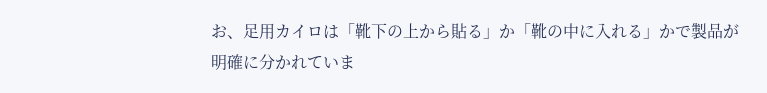お、足用カイロは「靴下の上から貼る」か「靴の中に入れる」かで製品が明確に分かれていま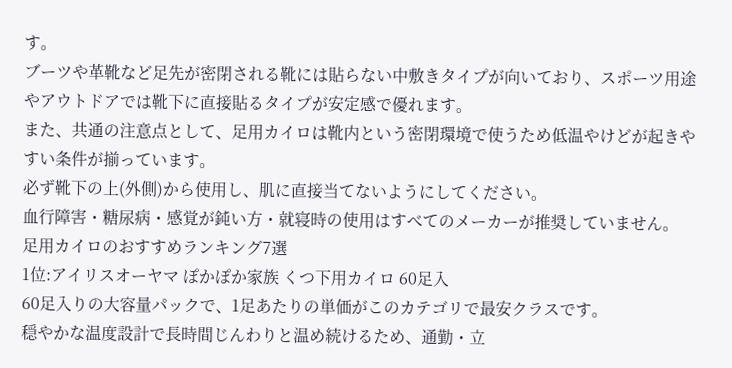す。
ブーツや革靴など足先が密閉される靴には貼らない中敷きタイプが向いており、スポーツ用途やアウトドアでは靴下に直接貼るタイプが安定感で優れます。
また、共通の注意点として、足用カイロは靴内という密閉環境で使うため低温やけどが起きやすい条件が揃っています。
必ず靴下の上(外側)から使用し、肌に直接当てないようにしてください。
血行障害・糖尿病・感覚が鈍い方・就寝時の使用はすべてのメーカーが推奨していません。
足用カイロのおすすめランキング7選
1位:アイリスオーヤマ ぽかぽか家族 くつ下用カイロ 60足入
60足入りの大容量パックで、1足あたりの単価がこのカテゴリで最安クラスです。
穏やかな温度設計で長時間じんわりと温め続けるため、通勤・立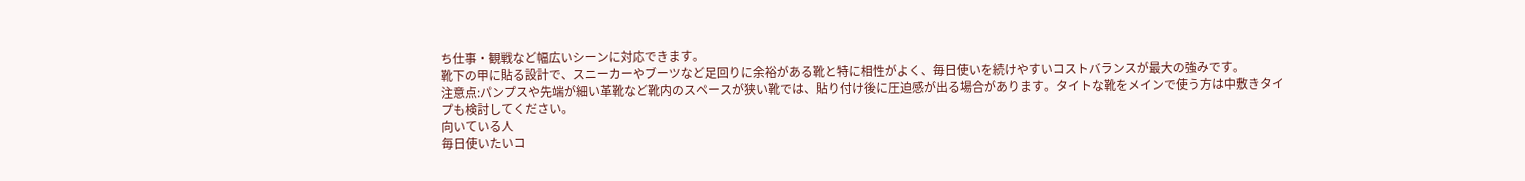ち仕事・観戦など幅広いシーンに対応できます。
靴下の甲に貼る設計で、スニーカーやブーツなど足回りに余裕がある靴と特に相性がよく、毎日使いを続けやすいコストバランスが最大の強みです。
注意点:パンプスや先端が細い革靴など靴内のスペースが狭い靴では、貼り付け後に圧迫感が出る場合があります。タイトな靴をメインで使う方は中敷きタイプも検討してください。
向いている人
毎日使いたいコ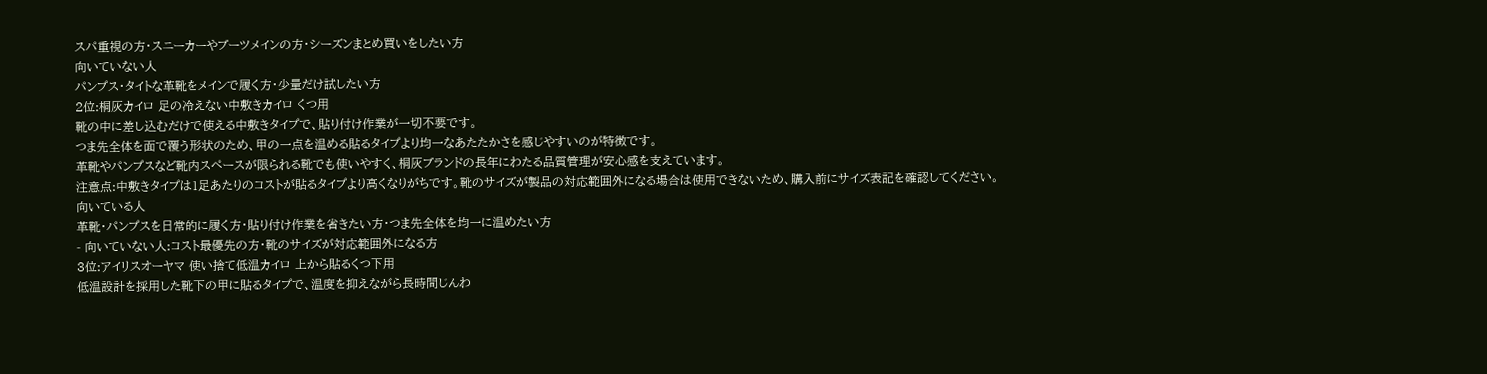スパ重視の方・スニーカーやブーツメインの方・シーズンまとめ買いをしたい方
向いていない人
パンプス・タイトな革靴をメインで履く方・少量だけ試したい方
2位:桐灰カイロ 足の冷えない中敷きカイロ くつ用
靴の中に差し込むだけで使える中敷きタイプで、貼り付け作業が一切不要です。
つま先全体を面で覆う形状のため、甲の一点を温める貼るタイプより均一なあたたかさを感じやすいのが特徴です。
革靴やパンプスなど靴内スペースが限られる靴でも使いやすく、桐灰ブランドの長年にわたる品質管理が安心感を支えています。
注意点:中敷きタイプは1足あたりのコストが貼るタイプより高くなりがちです。靴のサイズが製品の対応範囲外になる場合は使用できないため、購入前にサイズ表記を確認してください。
向いている人
革靴・パンプスを日常的に履く方・貼り付け作業を省きたい方・つま先全体を均一に温めたい方
- 向いていない人:コスト最優先の方・靴のサイズが対応範囲外になる方
3位:アイリスオーヤマ 使い捨て低温カイロ 上から貼るくつ下用
低温設計を採用した靴下の甲に貼るタイプで、温度を抑えながら長時間じんわ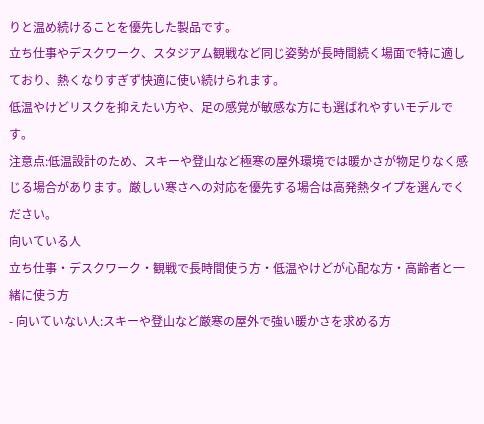りと温め続けることを優先した製品です。
立ち仕事やデスクワーク、スタジアム観戦など同じ姿勢が長時間続く場面で特に適しており、熱くなりすぎず快適に使い続けられます。
低温やけどリスクを抑えたい方や、足の感覚が敏感な方にも選ばれやすいモデルです。
注意点:低温設計のため、スキーや登山など極寒の屋外環境では暖かさが物足りなく感じる場合があります。厳しい寒さへの対応を優先する場合は高発熱タイプを選んでください。
向いている人
立ち仕事・デスクワーク・観戦で長時間使う方・低温やけどが心配な方・高齢者と一緒に使う方
- 向いていない人:スキーや登山など厳寒の屋外で強い暖かさを求める方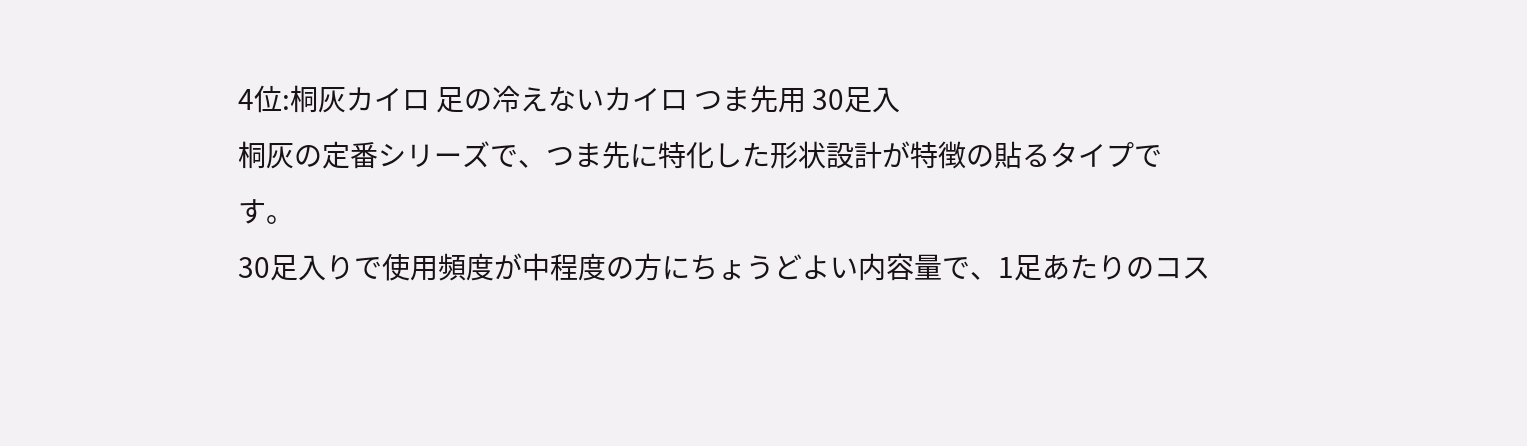4位:桐灰カイロ 足の冷えないカイロ つま先用 30足入
桐灰の定番シリーズで、つま先に特化した形状設計が特徴の貼るタイプです。
30足入りで使用頻度が中程度の方にちょうどよい内容量で、1足あたりのコス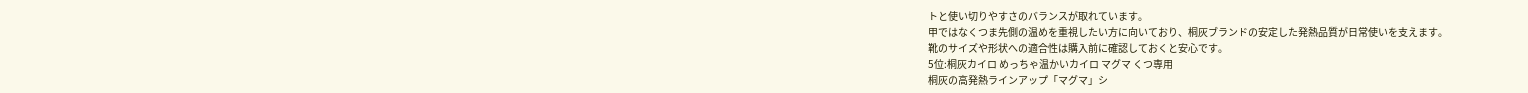トと使い切りやすさのバランスが取れています。
甲ではなくつま先側の温めを重視したい方に向いており、桐灰ブランドの安定した発熱品質が日常使いを支えます。
靴のサイズや形状への適合性は購入前に確認しておくと安心です。
5位:桐灰カイロ めっちゃ温かいカイロ マグマ くつ専用
桐灰の高発熱ラインアップ「マグマ」シ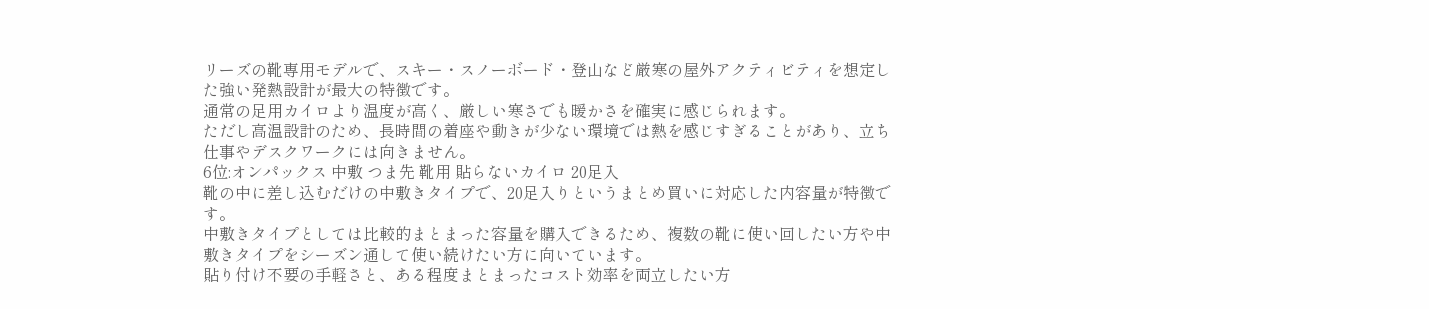リーズの靴専用モデルで、スキー・スノーボード・登山など厳寒の屋外アクティビティを想定した強い発熱設計が最大の特徴です。
通常の足用カイロより温度が高く、厳しい寒さでも暖かさを確実に感じられます。
ただし高温設計のため、長時間の着座や動きが少ない環境では熱を感じすぎることがあり、立ち仕事やデスクワークには向きません。
6位:オンパックス 中敷 つま先 靴用 貼らないカイロ 20足入
靴の中に差し込むだけの中敷きタイプで、20足入りというまとめ買いに対応した内容量が特徴です。
中敷きタイプとしては比較的まとまった容量を購入できるため、複数の靴に使い回したい方や中敷きタイプをシーズン通して使い続けたい方に向いています。
貼り付け不要の手軽さと、ある程度まとまったコスト効率を両立したい方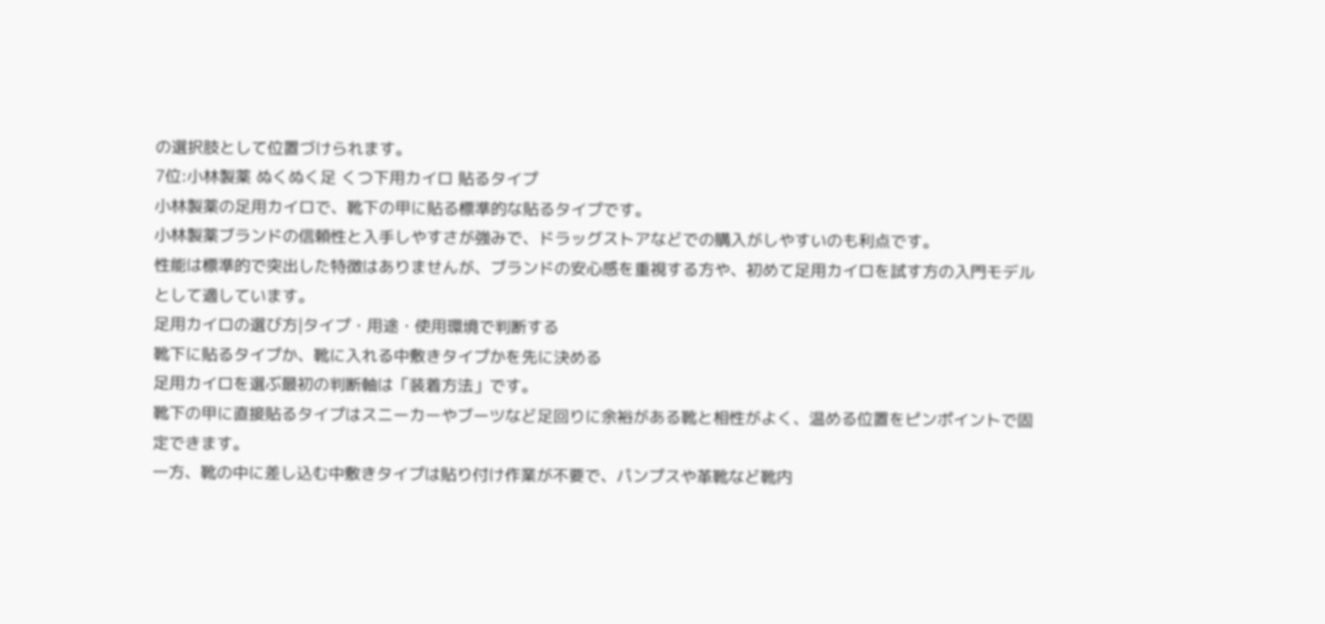の選択肢として位置づけられます。
7位:小林製薬 ぬくぬく足 くつ下用カイロ 貼るタイプ
小林製薬の足用カイロで、靴下の甲に貼る標準的な貼るタイプです。
小林製薬ブランドの信頼性と入手しやすさが強みで、ドラッグストアなどでの購入がしやすいのも利点です。
性能は標準的で突出した特徴はありませんが、ブランドの安心感を重視する方や、初めて足用カイロを試す方の入門モデルとして適しています。
足用カイロの選び方|タイプ・用途・使用環境で判断する
靴下に貼るタイプか、靴に入れる中敷きタイプかを先に決める
足用カイロを選ぶ最初の判断軸は「装着方法」です。
靴下の甲に直接貼るタイプはスニーカーやブーツなど足回りに余裕がある靴と相性がよく、温める位置をピンポイントで固定できます。
一方、靴の中に差し込む中敷きタイプは貼り付け作業が不要で、パンプスや革靴など靴内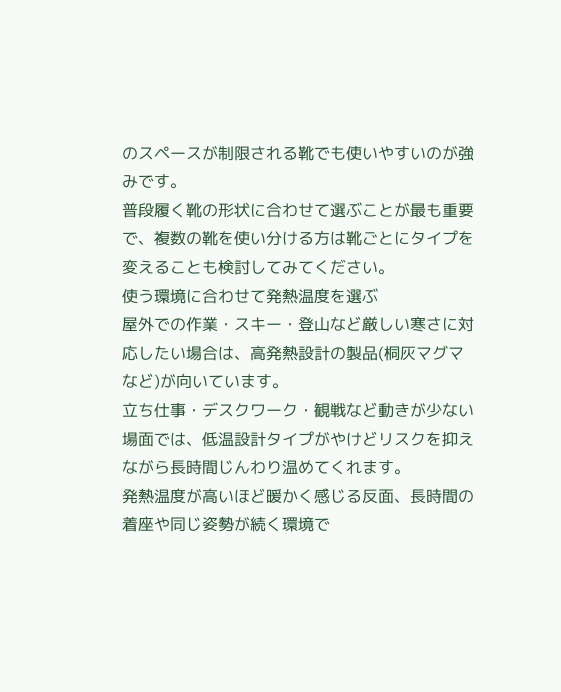のスペースが制限される靴でも使いやすいのが強みです。
普段履く靴の形状に合わせて選ぶことが最も重要で、複数の靴を使い分ける方は靴ごとにタイプを変えることも検討してみてください。
使う環境に合わせて発熱温度を選ぶ
屋外での作業・スキー・登山など厳しい寒さに対応したい場合は、高発熱設計の製品(桐灰マグマなど)が向いています。
立ち仕事・デスクワーク・観戦など動きが少ない場面では、低温設計タイプがやけどリスクを抑えながら長時間じんわり温めてくれます。
発熱温度が高いほど暖かく感じる反面、長時間の着座や同じ姿勢が続く環境で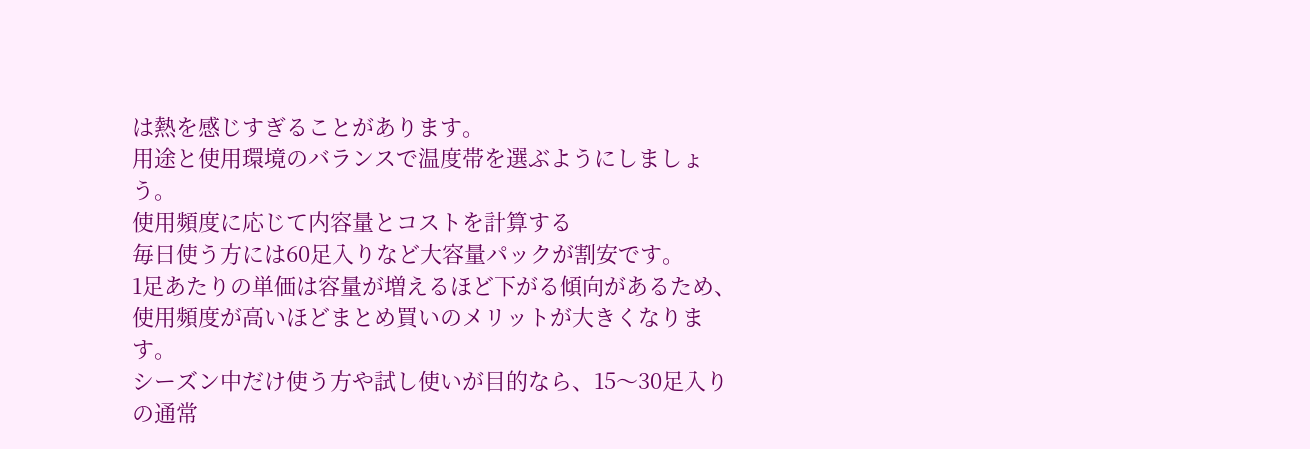は熱を感じすぎることがあります。
用途と使用環境のバランスで温度帯を選ぶようにしましょう。
使用頻度に応じて内容量とコストを計算する
毎日使う方には60足入りなど大容量パックが割安です。
1足あたりの単価は容量が増えるほど下がる傾向があるため、使用頻度が高いほどまとめ買いのメリットが大きくなります。
シーズン中だけ使う方や試し使いが目的なら、15〜30足入りの通常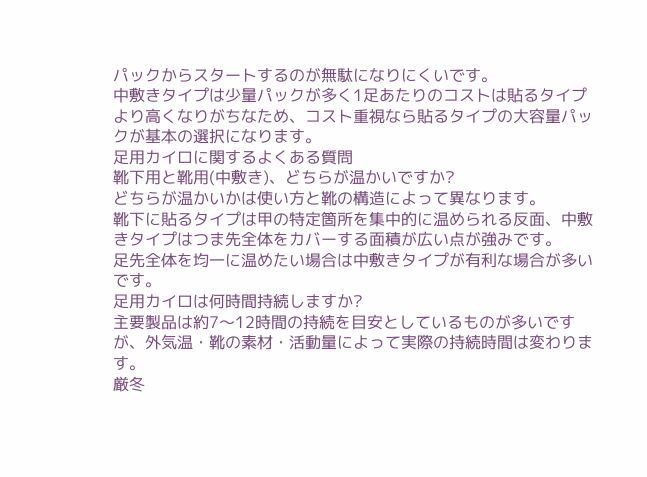パックからスタートするのが無駄になりにくいです。
中敷きタイプは少量パックが多く1足あたりのコストは貼るタイプより高くなりがちなため、コスト重視なら貼るタイプの大容量パックが基本の選択になります。
足用カイロに関するよくある質問
靴下用と靴用(中敷き)、どちらが温かいですか?
どちらが温かいかは使い方と靴の構造によって異なります。
靴下に貼るタイプは甲の特定箇所を集中的に温められる反面、中敷きタイプはつま先全体をカバーする面積が広い点が強みです。
足先全体を均一に温めたい場合は中敷きタイプが有利な場合が多いです。
足用カイロは何時間持続しますか?
主要製品は約7〜12時間の持続を目安としているものが多いですが、外気温・靴の素材・活動量によって実際の持続時間は変わります。
厳冬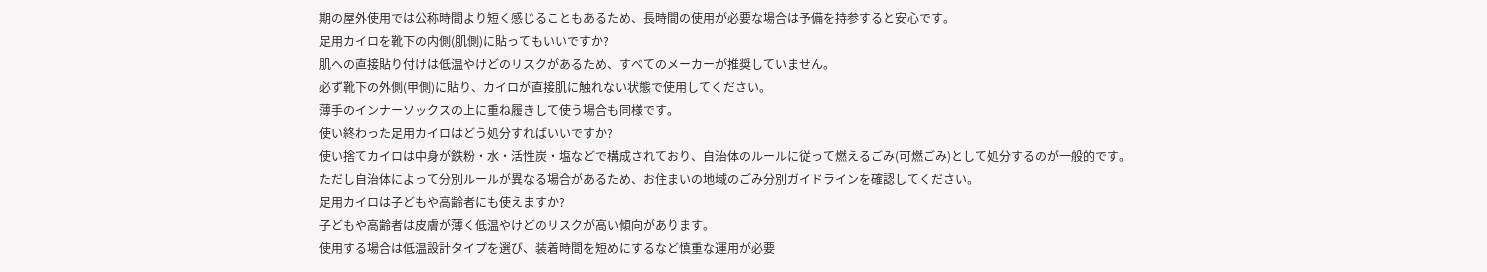期の屋外使用では公称時間より短く感じることもあるため、長時間の使用が必要な場合は予備を持参すると安心です。
足用カイロを靴下の内側(肌側)に貼ってもいいですか?
肌への直接貼り付けは低温やけどのリスクがあるため、すべてのメーカーが推奨していません。
必ず靴下の外側(甲側)に貼り、カイロが直接肌に触れない状態で使用してください。
薄手のインナーソックスの上に重ね履きして使う場合も同様です。
使い終わった足用カイロはどう処分すればいいですか?
使い捨てカイロは中身が鉄粉・水・活性炭・塩などで構成されており、自治体のルールに従って燃えるごみ(可燃ごみ)として処分するのが一般的です。
ただし自治体によって分別ルールが異なる場合があるため、お住まいの地域のごみ分別ガイドラインを確認してください。
足用カイロは子どもや高齢者にも使えますか?
子どもや高齢者は皮膚が薄く低温やけどのリスクが高い傾向があります。
使用する場合は低温設計タイプを選び、装着時間を短めにするなど慎重な運用が必要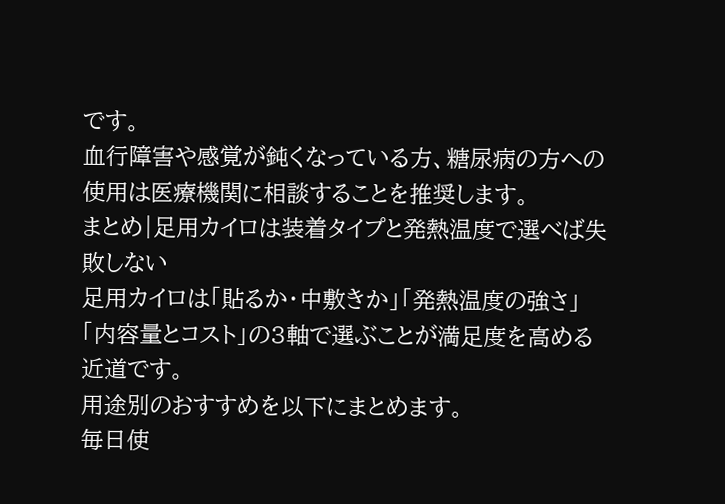です。
血行障害や感覚が鈍くなっている方、糖尿病の方への使用は医療機関に相談することを推奨します。
まとめ|足用カイロは装着タイプと発熱温度で選べば失敗しない
足用カイロは「貼るか・中敷きか」「発熱温度の強さ」「内容量とコスト」の3軸で選ぶことが満足度を高める近道です。
用途別のおすすめを以下にまとめます。
毎日使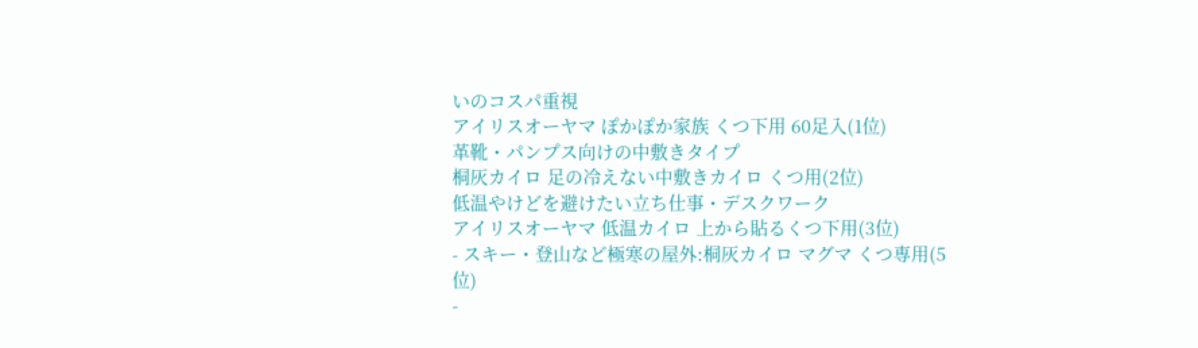いのコスパ重視
アイリスオーヤマ ぽかぽか家族 くつ下用 60足入(1位)
革靴・パンプス向けの中敷きタイプ
桐灰カイロ 足の冷えない中敷きカイロ くつ用(2位)
低温やけどを避けたい立ち仕事・デスクワーク
アイリスオーヤマ 低温カイロ 上から貼るくつ下用(3位)
- スキー・登山など極寒の屋外:桐灰カイロ マグマ くつ専用(5位)
-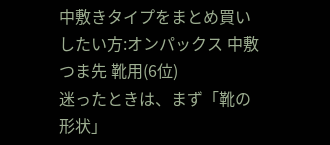中敷きタイプをまとめ買いしたい方:オンパックス 中敷 つま先 靴用(6位)
迷ったときは、まず「靴の形状」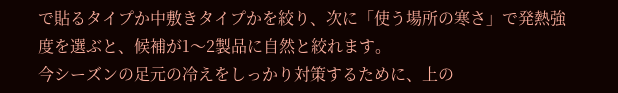で貼るタイプか中敷きタイプかを絞り、次に「使う場所の寒さ」で発熱強度を選ぶと、候補が1〜2製品に自然と絞れます。
今シーズンの足元の冷えをしっかり対策するために、上の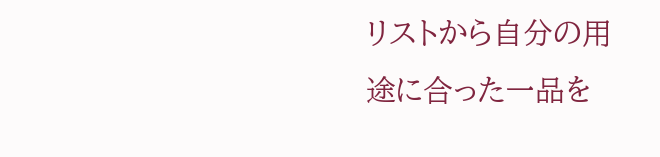リストから自分の用途に合った一品を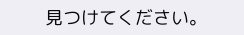見つけてください。